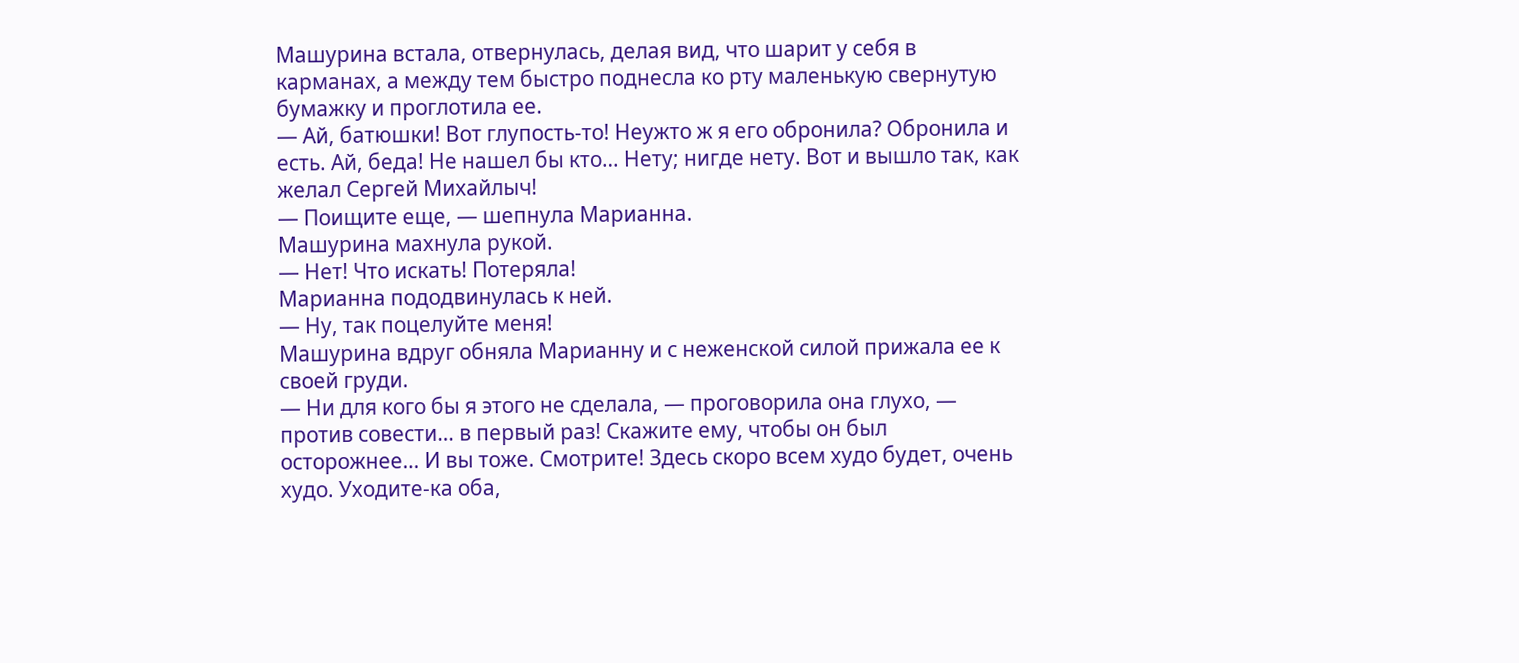Машурина встала, отвернулась, делая вид, что шарит у себя в карманах, а между тем быстро поднесла ко рту маленькую свернутую бумажку и проглотила ее.
— Ай, батюшки! Вот глупость-то! Неужто ж я его обронила? Обронила и есть. Ай, беда! Не нашел бы кто… Нету; нигде нету. Вот и вышло так, как желал Сергей Михайлыч!
— Поищите еще, — шепнула Марианна.
Машурина махнула рукой.
— Нет! Что искать! Потеряла!
Марианна пододвинулась к ней.
— Ну, так поцелуйте меня!
Машурина вдруг обняла Марианну и с неженской силой прижала ее к своей груди.
— Ни для кого бы я этого не сделала, — проговорила она глухо, — против совести… в первый раз! Скажите ему, чтобы он был осторожнее… И вы тоже. Смотрите! Здесь скоро всем худо будет, очень худо. Уходите-ка оба,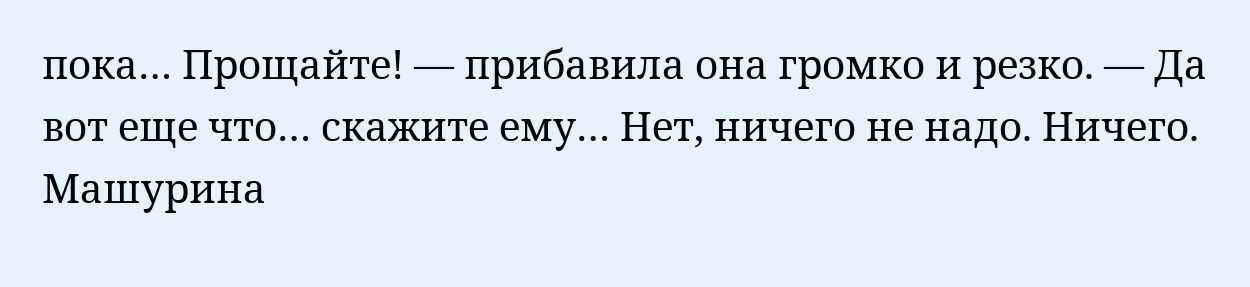пока… Прощайте! — прибавила она громко и резко. — Да вот еще что… скажите ему… Нет, ничего не надо. Ничего.
Машурина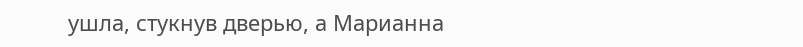ушла, стукнув дверью, а Марианна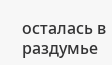осталась в раздумье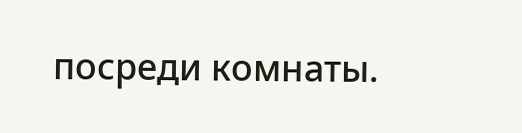посреди комнаты.